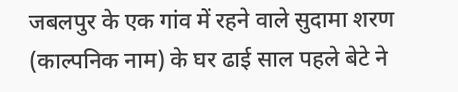जबलपुर के एक गांव में रहने वाले सुदामा शरण (काल्पनिक नाम) के घर ढाई साल पहले बेटे ने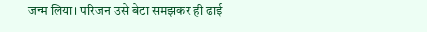जन्म लिया। परिजन उसे बेटा समझकर ही ढाई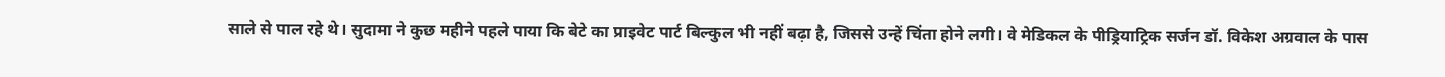साले से पाल रहे थे। सुदामा ने कुछ महीने पहले पाया कि बेटे का प्राइवेट पार्ट बिल्कुल भी नहीं बढ़ा है, जिससे उन्हें चिंता होने लगी। वे मेडिकल के पीड्रियाट्रिक सर्जन डॉ. विकेश अग्रवाल के पास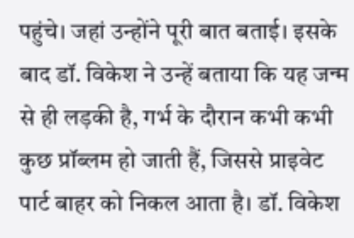पहुंचे। जहां उन्होंने पूरी बात बताई। इसके बाद डॉ. विकेश ने उन्हें बताया कि यह जन्म से ही लड़की है, गर्भ के दौरान कभी कभी कुछ प्रॉब्लम हो जाती हैं, जिससे प्राइवेट पार्ट बाहर को निकल आता है। डॉ. विकेश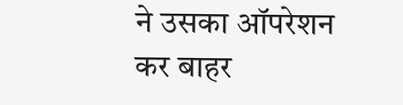ने उसका ऑपरेशन कर बाहर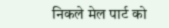निकले मेल पार्ट को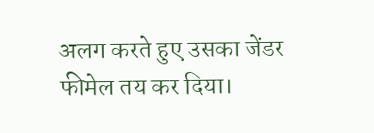अलग करते हुए उसका जेंडर फीमेल तय कर दिया।